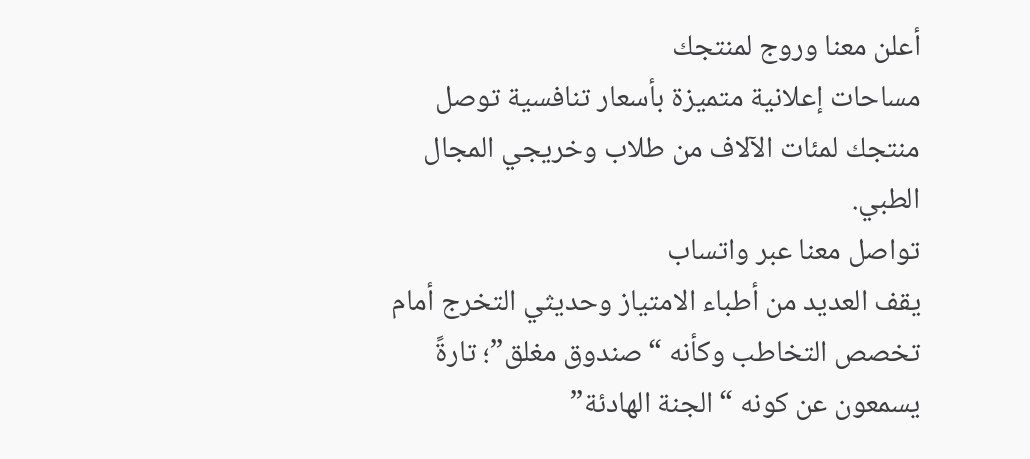أعلن معنا وروج لمنتجك
مساحات إعلانية متميزة بأسعار تنافسية توصل منتجك لمئات الآلاف من طلاب وخريجي المجال الطبي.
تواصل معنا عبر واتساب
يقف العديد من أطباء الامتياز وحديثي التخرج أمام تخصص التخاطب وكأنه “صندوق مغلق”؛ تارةً يسمعون عن كونه “الجنة الهادئة”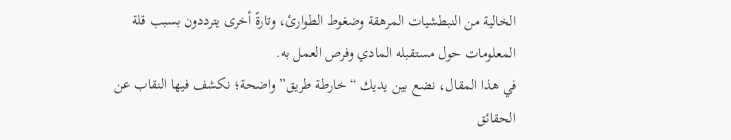الخالية من النبطشيات المرهقة وضغوط الطوارئ، وتارةً أخرى يترددون بسبب قلة المعلومات حول مستقبله المادي وفرص العمل به.
في هذا المقال، نضع بين يديك “خارطة طريق” واضحة؛ نكشف فيها النقاب عن الحقائق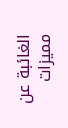الغائبة عن مميزات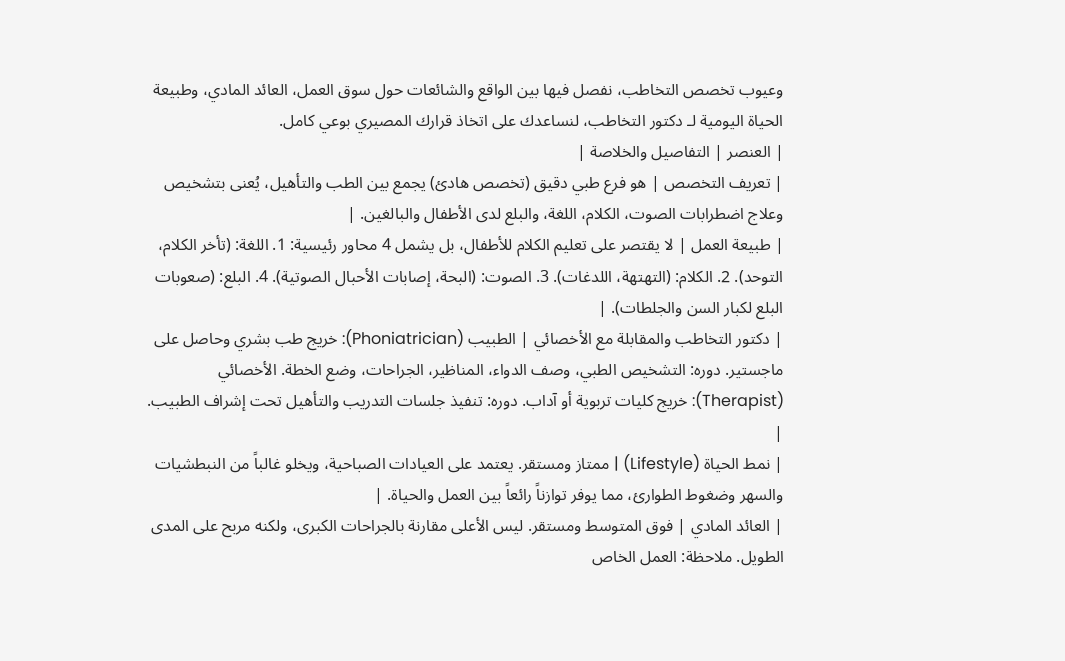وعيوب تخصص التخاطب، نفصل فيها بين الواقع والشائعات حول سوق العمل، العائد المادي، وطبيعة الحياة اليومية لـ دكتور التخاطب، لنساعدك على اتخاذ قرارك المصيري بوعي كامل.
| العنصر | التفاصيل والخلاصة |
| تعريف التخصص | هو فرع طبي دقيق (تخصص هادئ) يجمع بين الطب والتأهيل، يُعنى بتشخيص وعلاج اضطرابات الصوت، الكلام، اللغة، والبلع لدى الأطفال والبالغين. |
| طبيعة العمل | لا يقتصر على تعليم الكلام للأطفال، بل يشمل 4 محاور رئيسية: 1. اللغة: (تأخر الكلام، التوحد). 2. الكلام: (التهتهة، اللدغات). 3. الصوت: (البحة، إصابات الأحبال الصوتية). 4. البلع: (صعوبات البلع لكبار السن والجلطات). |
| دكتور التخاطب والمقابلة مع الأخصائي | الطبيب (Phoniatrician): خريج طب بشري وحاصل على ماجستير. دوره: التشخيص الطبي، وصف الدواء، المناظير، الجراحات، وضع الخطة. الأخصائي (Therapist): خريج كليات تربوية أو آداب. دوره: تنفيذ جلسات التدريب والتأهيل تحت إشراف الطبيب. |
| نمط الحياة (Lifestyle) | ممتاز ومستقر. يعتمد على العيادات الصباحية، ويخلو غالباً من النبطشيات والسهر وضغوط الطوارئ، مما يوفر توازناً رائعاً بين العمل والحياة. |
| العائد المادي | فوق المتوسط ومستقر. ليس الأعلى مقارنة بالجراحات الكبرى، ولكنه مربح على المدى الطويل. ملاحظة: العمل الخاص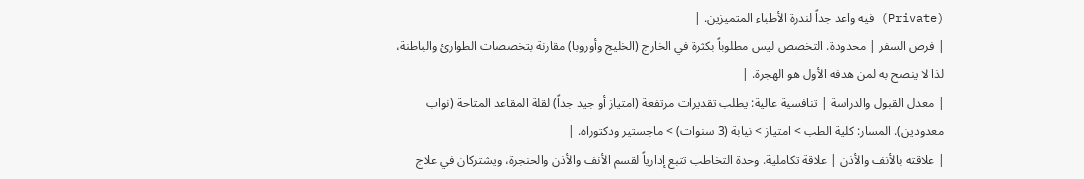(Private) فيه واعد جداً لندرة الأطباء المتميزين. |
| فرص السفر | محدودة. التخصص ليس مطلوباً بكثرة في الخارج (الخليج وأوروبا) مقارنة بتخصصات الطوارئ والباطنة، لذا لا ينصح به لمن هدفه الأول هو الهجرة. |
| معدل القبول والدراسة | تنافسية عالية: يطلب تقديرات مرتفعة (امتياز أو جيد جداً) لقلة المقاعد المتاحة (نواب معدودين). المسار: كلية الطب > امتياز > نيابة (3 سنوات) > ماجستير ودكتوراه. |
| علاقته بالأنف والأذن | علاقة تكاملية. وحدة التخاطب تتبع إدارياً لقسم الأنف والأذن والحنجرة، ويشتركان في علاج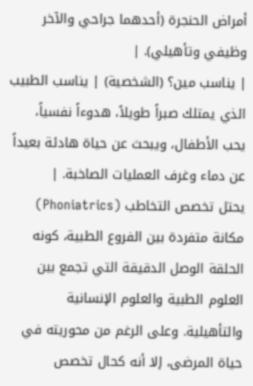أمراض الحنجرة (أحدهما جراحي والآخر وظيفي وتأهيلي). |
| يناسب مين؟ (الشخصية) | يناسب الطبيب الذي يمتلك صبراً طويلاً، هدوءاً نفسياً، يحب الأطفال، ويبحث عن حياة هادئة بعيداً عن دماء وغرف العمليات الصاخبة. |
يحتل تخصص التخاطب (Phoniatrics) مكانة متفردة بين الفروع الطبية، كونه الحلقة الوصل الدقيقة التي تجمع بين العلوم الطبية والعلوم الإنسانية والتأهيلية. وعلى الرغم من محوريته في حياة المرضى، إلا أنه كحال تخصص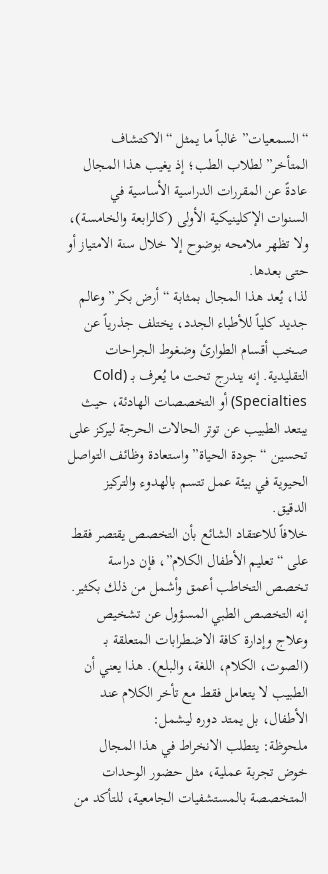“السمعيات” غالباً ما يمثل “الاكتشاف المتأخر” لطلاب الطب؛ إذ يغيب هذا المجال عادةً عن المقررات الدراسية الأساسية في السنوات الإكلينيكية الأولى (كالرابعة والخامسة)، ولا تظهر ملامحه بوضوح إلا خلال سنة الامتياز أو حتى بعدها.
لذا، يُعد هذا المجال بمثابة “أرض بكر” وعالم جديد كلياً للأطباء الجدد، يختلف جذرياً عن صخب أقسام الطوارئ وضغوط الجراحات التقليدية. إنه يندرج تحت ما يُعرف بـ (Cold Specialties) أو التخصصات الهادئة، حيث يبتعد الطبيب عن توتر الحالات الحرجة ليركز على تحسين “جودة الحياة” واستعادة وظائف التواصل الحيوية في بيئة عمل تتسم بالهدوء والتركيز الدقيق.
خلافاً للاعتقاد الشائع بأن التخصص يقتصر فقط على “تعليم الأطفال الكلام”، فإن دراسة تخصص التخاطب أعمق وأشمل من ذلك بكثير. إنه التخصص الطبي المسؤول عن تشخيص وعلاج وإدارة كافة الاضطرابات المتعلقة بـ (الصوت، الكلام، اللغة، والبلع). هذا يعني أن الطبيب لا يتعامل فقط مع تأخر الكلام عند الأطفال، بل يمتد دوره ليشمل:
ملحوظة: يتطلب الانخراط في هذا المجال خوض تجربة عملية، مثل حضور الوحدات المتخصصة بالمستشفيات الجامعية، للتأكد من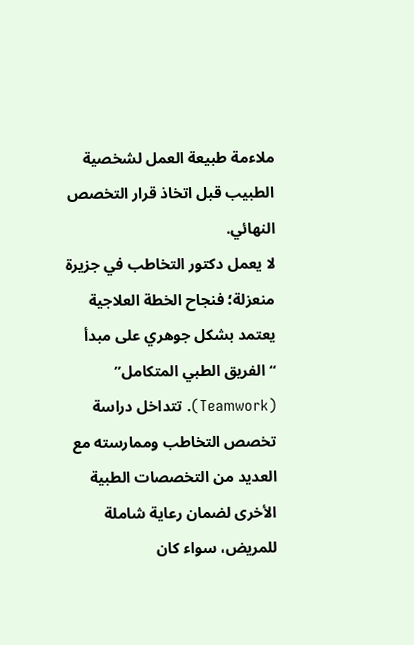ملاءمة طبيعة العمل لشخصية الطبيب قبل اتخاذ قرار التخصص النهائي.
لا يعمل دكتور التخاطب في جزيرة منعزلة؛ فنجاح الخطة العلاجية يعتمد بشكل جوهري على مبدأ “الفريق الطبي المتكامل” (Teamwork). تتداخل دراسة تخصص التخاطب وممارسته مع العديد من التخصصات الطبية الأخرى لضمان رعاية شاملة للمريض، سواء كان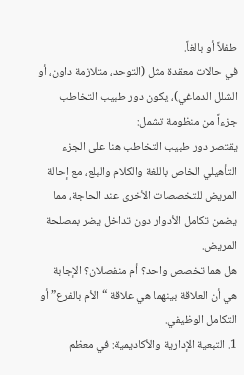طفلاً أو بالغاً.
في حالات معقدة مثل (التوحد، متلازمة داون، أو الشلل الدماغي)، يكون دور طبيب التخاطب جزءاً من منظومة تشمل:
يقتصر دور طبيب التخاطب هنا على الجزء التأهيلي الخاص باللغة والكلام والبلع، مع إحالة المريض للتخصصات الأخرى عند الحاجة، مما يضمن تكامل الأدوار دون تداخل يضر بمصلحة المريض.
هل هما تخصص واحد؟ أم منفصلان؟ الإجابة هي أن العلاقة بينهما هي علاقة “الأم بالفرع” أو التكامل الوظيفي.
1. التبعية الإدارية والأكاديمية: في معظم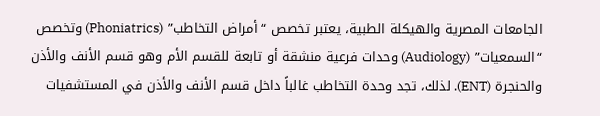الجامعات المصرية والهيكلة الطبية، يعتبر تخصص “أمراض التخاطب” (Phoniatrics) وتخصص “السمعيات” (Audiology) وحدات فرعية منشقة أو تابعة للقسم الأم وهو قسم الأنف والأذن والحنجرة (ENT). لذلك، تجد وحدة التخاطب غالباً داخل قسم الأنف والأذن في المستشفيات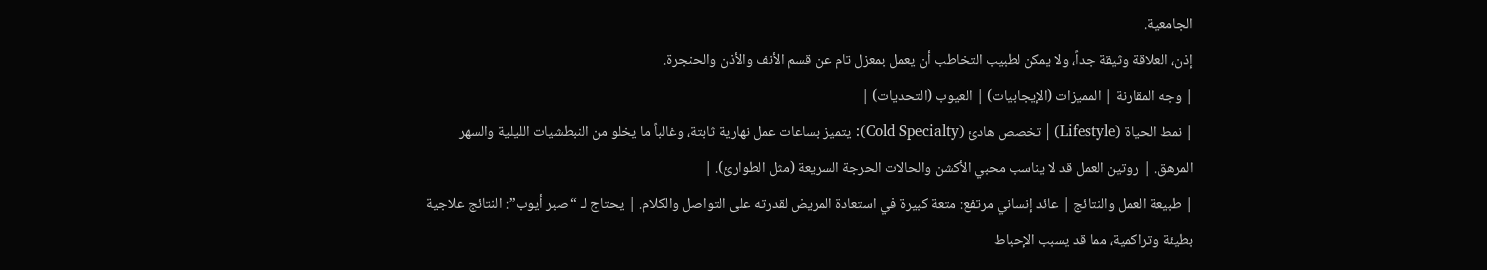الجامعية.
إذن، العلاقة وثيقة جداً، ولا يمكن لطبيب التخاطب أن يعمل بمعزل تام عن قسم الأنف والأذن والحنجرة.
| وجه المقارنة | المميزات (الإيجابيات) | العيوب (التحديات) |
| نمط الحياة (Lifestyle) | تخصص هادئ (Cold Specialty): يتميز بساعات عمل نهارية ثابتة، وغالباً ما يخلو من النبطشيات الليلية والسهر المرهق. | روتين العمل قد لا يناسب محبي الأكشن والحالات الحرجة السريعة (مثل الطوارئ). |
| طبيعة العمل والنتائج | عائد إنساني مرتفع: متعة كبيرة في استعادة المريض لقدرته على التواصل والكلام. | يحتاج لـ “صبر أيوب”: النتائج علاجية بطيئة وتراكمية، مما قد يسبب الإحباط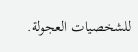للشخصيات العجولة.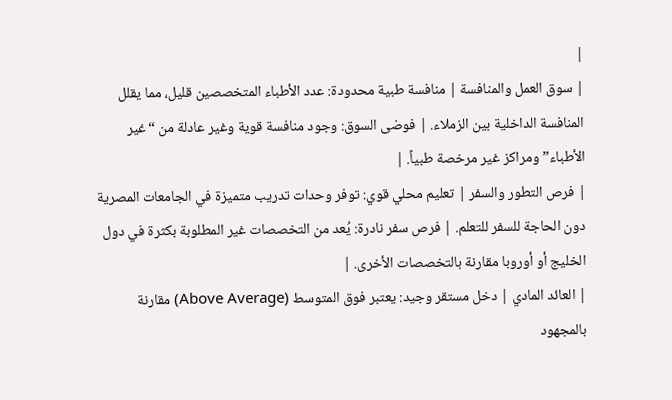|
| سوق العمل والمنافسة | منافسة طبية محدودة: عدد الأطباء المتخصصين قليل، مما يقلل المنافسة الداخلية بين الزملاء. | فوضى السوق: وجود منافسة قوية وغير عادلة من “غير الأطباء” ومراكز غير مرخصة طبياً. |
| فرص التطور والسفر | تعليم محلي قوي: توفر وحدات تدريب متميزة في الجامعات المصرية دون الحاجة للسفر للتعلم. | فرص سفر نادرة: يُعد من التخصصات غير المطلوبة بكثرة في دول الخليج أو أوروبا مقارنة بالتخصصات الأخرى. |
| العائد المادي | دخل مستقر وجيد: يعتبر فوق المتوسط (Above Average) مقارنة بالمجهود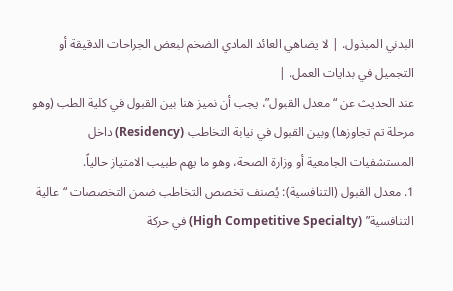البدني المبذول. | لا يضاهي العائد المادي الضخم لبعض الجراحات الدقيقة أو التجميل في بدايات العمل. |
عند الحديث عن “معدل القبول”، يجب أن نميز هنا بين القبول في كلية الطب (وهو مرحلة تم تجاوزها) وبين القبول في نيابة التخاطب (Residency) داخل المستشفيات الجامعية أو وزارة الصحة، وهو ما يهم طبيب الامتياز حالياً.
1. معدل القبول (التنافسية): يُصنف تخصص التخاطب ضمن التخصصات “عالية التنافسية” (High Competitive Specialty) في حركة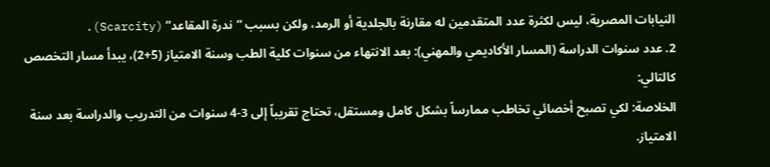النيابات المصرية، ليس لكثرة عدد المتقدمين له مقارنة بالجلدية أو الرمد، ولكن بسبب “ندرة المقاعد” (Scarcity).
2. عدد سنوات الدراسة (المسار الأكاديمي والمهني): بعد الانتهاء من سنوات كلية الطب وسنة الامتياز (5+2)، يبدأ مسار التخصص كالتالي:
الخلاصة: لكي تصبح أخصائي تخاطب ممارساً بشكل كامل ومستقل، تحتاج تقريباً إلى 3-4 سنوات من التدريب والدراسة بعد سنة الامتياز.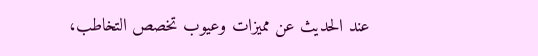عند الحديث عن مميزات وعيوب تخصص التخاطب،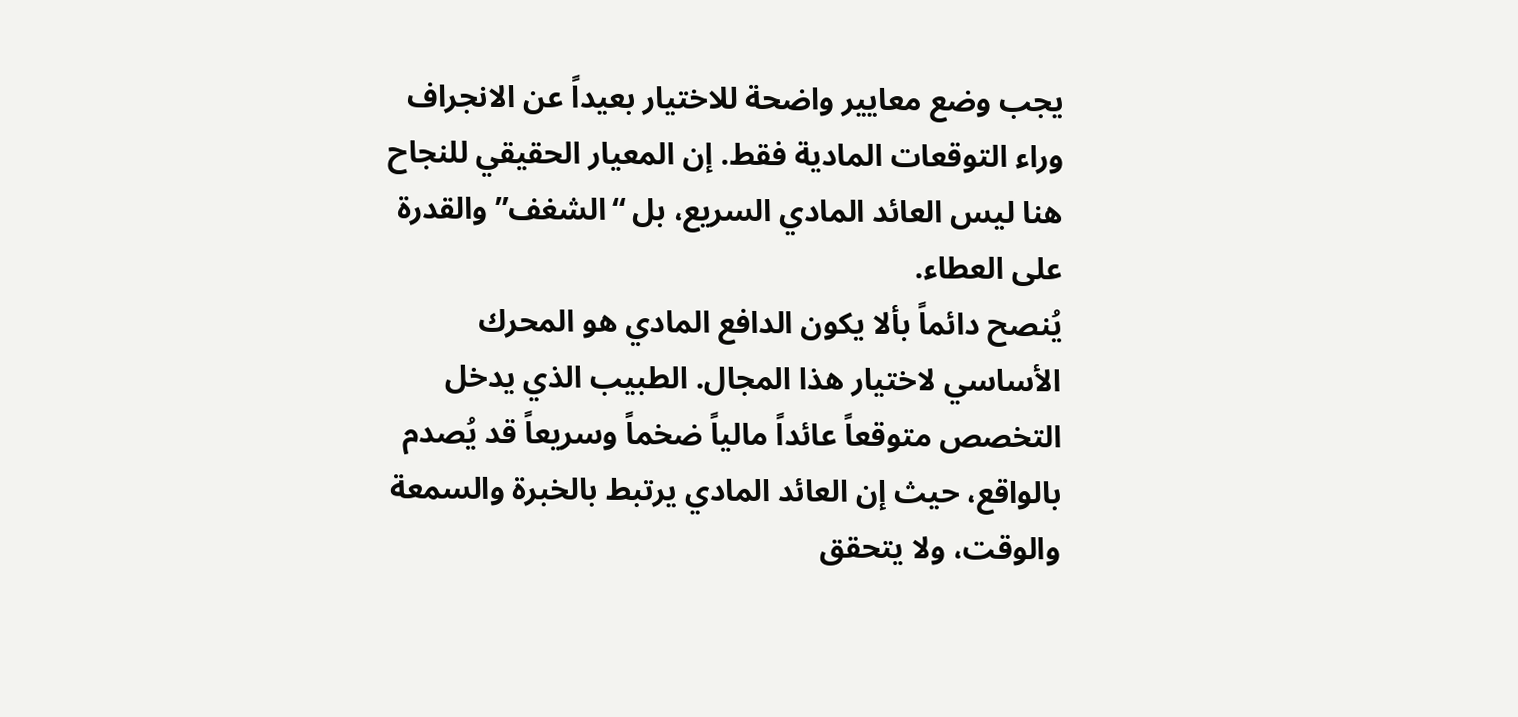يجب وضع معايير واضحة للاختيار بعيداً عن الانجراف وراء التوقعات المادية فقط. إن المعيار الحقيقي للنجاح هنا ليس العائد المادي السريع، بل “الشغف” والقدرة على العطاء.
يُنصح دائماً بألا يكون الدافع المادي هو المحرك الأساسي لاختيار هذا المجال. الطبيب الذي يدخل التخصص متوقعاً عائداً مالياً ضخماً وسريعاً قد يُصدم بالواقع، حيث إن العائد المادي يرتبط بالخبرة والسمعة والوقت، ولا يتحقق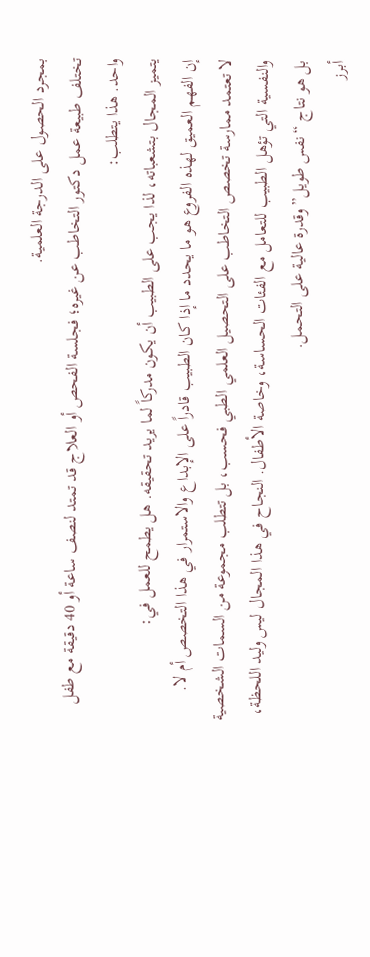بمجرد الحصول على الدرجة العلمية.
تختلف طبيعة عمل دكتور التخاطب عن غيره؛ فجلسة الفحص أو العلاج قد تمتد لنصف ساعة أو 40 دقيقة مع طفل واحد. هذا يتطلب:
يتميز المجال بتشعباته، لذا يجب على الطبيب أن يكون مدركاً لما يريد تحقيقه. هل يطمح للعمل في:
إن الفهم العميق لهذه الفروع هو ما يحدد ما إذا كان الطبيب قادراً على الإبداع والاستمرار في هذا التخصص أم لا.
لا تعتمد ممارسة تخصص التخاطب على التحصيل العلمي الطبي فحسب، بل تتطلب مجموعة من السمات الشخصية والنفسية التي تؤهل الطبيب للتعامل مع الفئات الحساسة، وخاصة الأطفال. النجاح في هذا المجال ليس وليد اللحظة، بل هو نتاج “نفس طويل” وقدرة عالية على التحمل.
أبرز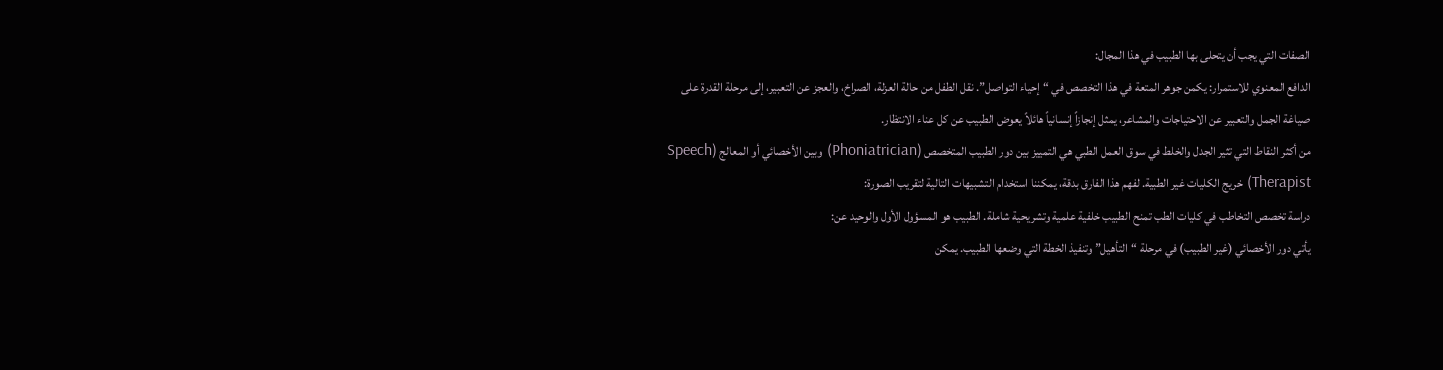الصفات التي يجب أن يتحلى بها الطبيب في هذا المجال:
الدافع المعنوي للاستمرار: يكمن جوهر المتعة في هذا التخصص في “إحياء التواصل”. نقل الطفل من حالة العزلة، الصراخ، والعجز عن التعبير، إلى مرحلة القدرة على صياغة الجمل والتعبير عن الاحتياجات والمشاعر، يمثل إنجازاً إنسانياً هائلاً يعوض الطبيب عن كل عناء الانتظار.
من أكثر النقاط التي تثير الجدل والخلط في سوق العمل الطبي هي التمييز بين دور الطبيب المتخصص (Phoniatrician) وبين الأخصائي أو المعالج (Speech Therapist) خريج الكليات غير الطبية. لفهم هذا الفارق بدقة، يمكننا استخدام التشبيهات التالية لتقريب الصورة:
دراسة تخصص التخاطب في كليات الطب تمنح الطبيب خلفية علمية وتشريحية شاملة. الطبيب هو المسؤول الأول والوحيد عن:
يأتي دور الأخصائي (غير الطبيب) في مرحلة “التأهيل” وتنفيذ الخطة التي وضعها الطبيب. يمكن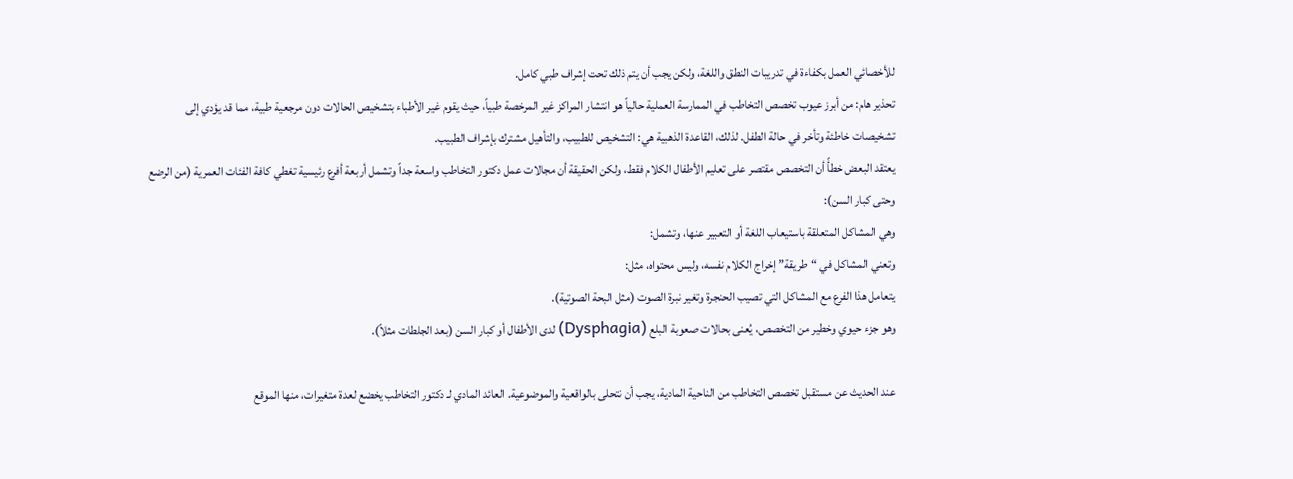للأخصائي العمل بكفاءة في تدريبات النطق واللغة، ولكن يجب أن يتم ذلك تحت إشراف طبي كامل.
تحذير هام: من أبرز عيوب تخصص التخاطب في الممارسة العملية حالياً هو انتشار المراكز غير المرخصة طبياً، حيث يقوم غير الأطباء بتشخيص الحالات دون مرجعية طبية، مما قد يؤدي إلى تشخيصات خاطئة وتأخر في حالة الطفل. لذلك، القاعدة الذهبية هي: التشخيص للطبيب، والتأهيل مشترك بإشراف الطبيب.
يعتقد البعض خطأً أن التخصص مقتصر على تعليم الأطفال الكلام فقط، ولكن الحقيقة أن مجالات عمل دكتور التخاطب واسعة جداً وتشمل أربعة أفرع رئيسية تغطي كافة الفئات العمرية (من الرضع وحتى كبار السن):
وهي المشاكل المتعلقة باستيعاب اللغة أو التعبير عنها، وتشمل:
وتعني المشاكل في “طريقة” إخراج الكلام نفسه، وليس محتواه، مثل:
يتعامل هذا الفرع مع المشاكل التي تصيب الحنجرة وتغير نبرة الصوت (مثل البحة الصوتية).
وهو جزء حيوي وخطير من التخصص، يُعنى بحالات صعوبة البلع (Dysphagia) لدى الأطفال أو كبار السن (بعد الجلطات مثلاً).

عند الحديث عن مستقبل تخصص التخاطب من الناحية المادية، يجب أن نتحلى بالواقعية والموضوعية. العائد المادي لـ دكتور التخاطب يخضع لعدة متغيرات، منها الموقع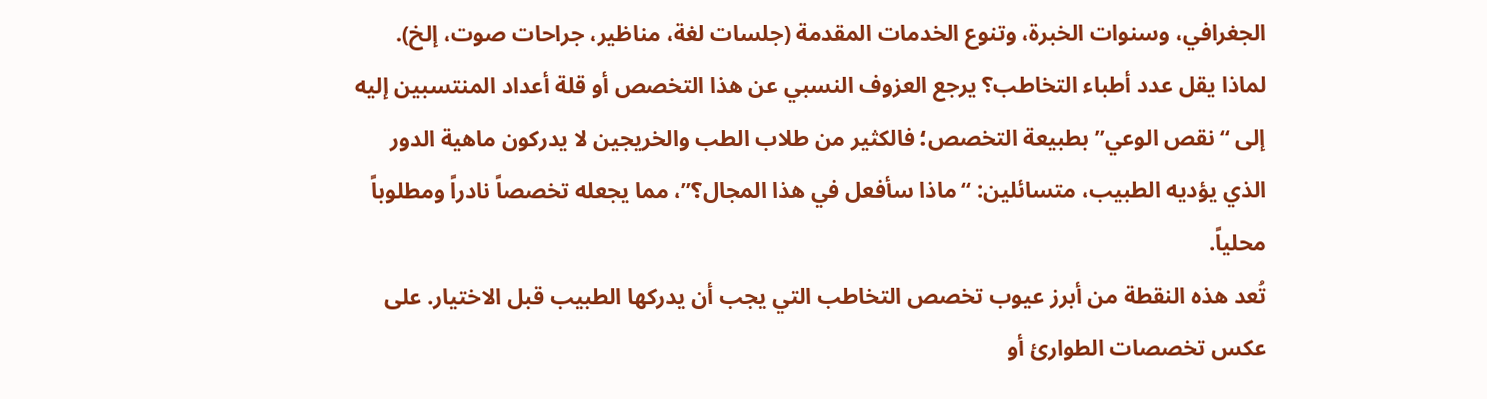الجغرافي، وسنوات الخبرة، وتنوع الخدمات المقدمة (جلسات لغة، مناظير، جراحات صوت، إلخ).
لماذا يقل عدد أطباء التخاطب؟ يرجع العزوف النسبي عن هذا التخصص أو قلة أعداد المنتسبين إليه إلى “نقص الوعي” بطبيعة التخصص؛ فالكثير من طلاب الطب والخريجين لا يدركون ماهية الدور الذي يؤديه الطبيب، متسائلين: “ماذا سأفعل في هذا المجال؟”، مما يجعله تخصصاً نادراً ومطلوباً محلياً.
تُعد هذه النقطة من أبرز عيوب تخصص التخاطب التي يجب أن يدركها الطبيب قبل الاختيار. على عكس تخصصات الطوارئ أو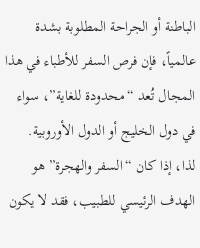الباطنة أو الجراحة المطلوبة بشدة عالمياً، فإن فرص السفر للأطباء في هذا المجال تُعد “محدودة للغاية”، سواء في دول الخليج أو الدول الأوروبية. لذا، إذا كان “السفر والهجرة” هو الهدف الرئيسي للطبيب، فقد لا يكون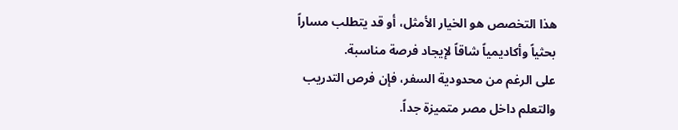هذا التخصص هو الخيار الأمثل، أو قد يتطلب مساراً بحثياً وأكاديمياً شاقاً لإيجاد فرصة مناسبة.
على الرغم من محدودية السفر، فإن فرص التدريب والتعلم داخل مصر متميزة جداً.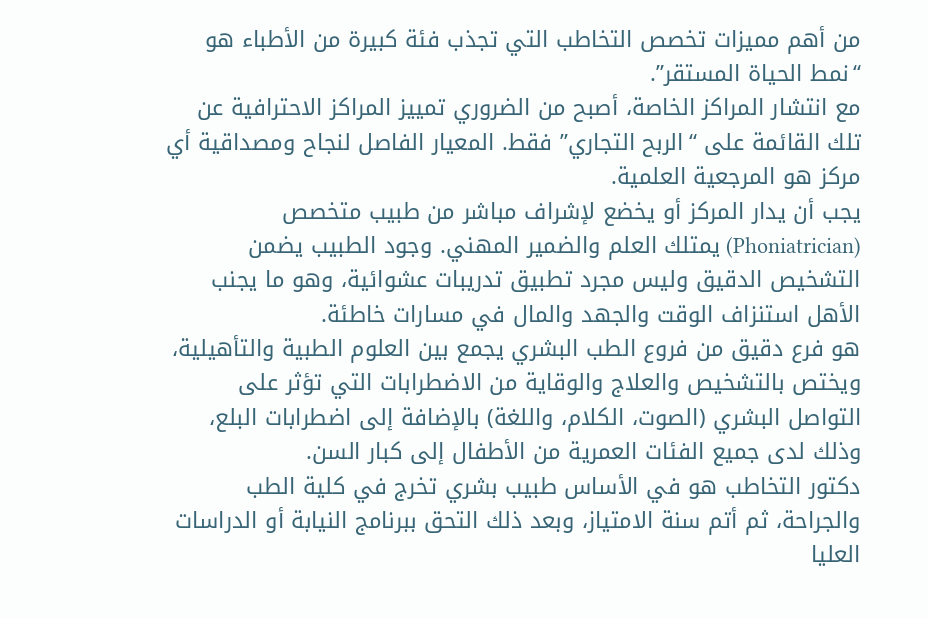من أهم مميزات تخصص التخاطب التي تجذب فئة كبيرة من الأطباء هو “نمط الحياة المستقر”.
مع انتشار المراكز الخاصة، أصبح من الضروري تمييز المراكز الاحترافية عن تلك القائمة على “الربح التجاري” فقط. المعيار الفاصل لنجاح ومصداقية أي مركز هو المرجعية العلمية.
يجب أن يدار المركز أو يخضع لإشراف مباشر من طبيب متخصص (Phoniatrician) يمتلك العلم والضمير المهني. وجود الطبيب يضمن التشخيص الدقيق وليس مجرد تطبيق تدريبات عشوائية، وهو ما يجنب الأهل استنزاف الوقت والجهد والمال في مسارات خاطئة.
هو فرع دقيق من فروع الطب البشري يجمع بين العلوم الطبية والتأهيلية، ويختص بالتشخيص والعلاج والوقاية من الاضطرابات التي تؤثر على التواصل البشري (الصوت، الكلام، واللغة) بالإضافة إلى اضطرابات البلع، وذلك لدى جميع الفئات العمرية من الأطفال إلى كبار السن.
دكتور التخاطب هو في الأساس طبيب بشري تخرج في كلية الطب والجراحة، ثم أتم سنة الامتياز، وبعد ذلك التحق ببرنامج النيابة أو الدراسات العليا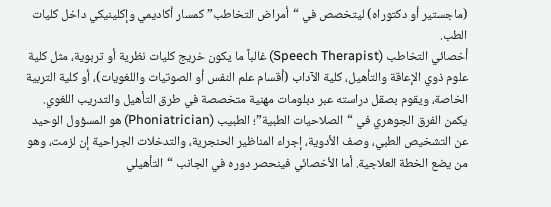(ماجستير أو دكتوراه) ليتخصص في “أمراض التخاطب” كمسار أكاديمي وإكلينيكي داخل كليات الطب.
أخصائي التخاطب (Speech Therapist) غالباً ما يكون خريج كليات نظرية أو تربوية، مثل كلية علوم ذوي الإعاقة والتأهيل، كلية الآداب (أقسام علم النفس أو الصوتيات واللغويات)، أو كلية التربية الخاصة، ويقوم بصقل دراسته عبر دبلومات مهنية متخصصة في طرق التأهيل والتدريب اللغوي.
يكمن الفرق الجوهري في “الصلاحيات الطبية”؛ الطبيب (Phoniatrician) هو المسؤول الوحيد عن التشخيص الطبي، وصف الأدوية، إجراء المناظير الحنجرية، والتدخلات الجراحية إن لزمت، وهو من يضع الخطة العلاجية. أما الأخصائي فينحصر دوره في الجانب “التأهيلي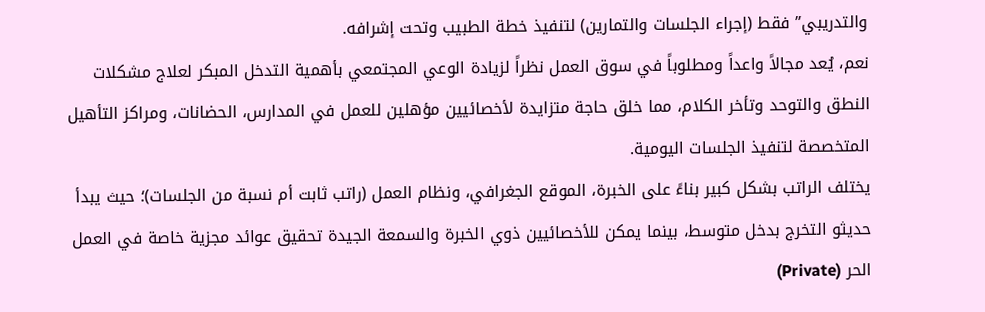والتدريبي” فقط (إجراء الجلسات والتمارين) لتنفيذ خطة الطبيب وتحت إشرافه.
نعم، يُعد مجالاً واعداً ومطلوباً في سوق العمل نظراً لزيادة الوعي المجتمعي بأهمية التدخل المبكر لعلاج مشكلات النطق والتوحد وتأخر الكلام، مما خلق حاجة متزايدة لأخصائيين مؤهلين للعمل في المدارس، الحضانات، ومراكز التأهيل المتخصصة لتنفيذ الجلسات اليومية.
يختلف الراتب بشكل كبير بناءً على الخبرة، الموقع الجغرافي، ونظام العمل (راتب ثابت أم نسبة من الجلسات)؛ حيث يبدأ حديثو التخرج بدخل متوسط، بينما يمكن للأخصائيين ذوي الخبرة والسمعة الجيدة تحقيق عوائد مجزية خاصة في العمل الحر (Private)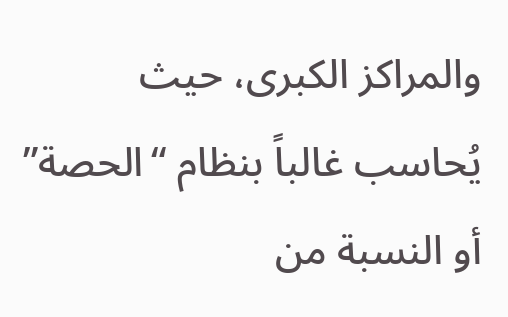والمراكز الكبرى، حيث يُحاسب غالباً بنظام “الحصة” أو النسبة من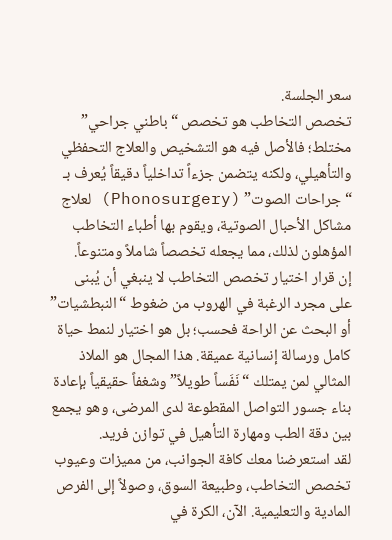سعر الجلسة.
تخصص التخاطب هو تخصص “باطني جراحي” مختلط؛ فالأصل فيه هو التشخيص والعلاج التحفظي والتأهيلي، ولكنه يتضمن جزءاً تداخلياً دقيقاً يُعرف بـ “جراحات الصوت” (Phonosurgery) لعلاج مشاكل الأحبال الصوتية، ويقوم بها أطباء التخاطب المؤهلون لذلك، مما يجعله تخصصاً شاملاً ومتنوعاً.
إن قرار اختيار تخصص التخاطب لا ينبغي أن يُبنى على مجرد الرغبة في الهروب من ضغوط “النبطشيات” أو البحث عن الراحة فحسب؛ بل هو اختيار لنمط حياة كامل ورسالة إنسانية عميقة. هذا المجال هو الملاذ المثالي لمن يمتلك “نَفَساً طويلاً” وشغفاً حقيقياً بإعادة بناء جسور التواصل المقطوعة لدى المرضى، وهو يجمع بين دقة الطب ومهارة التأهيل في توازن فريد.
لقد استعرضنا معك كافة الجوانب، من مميزات وعيوب تخصص التخاطب، وطبيعة السوق، وصولاً إلى الفرص المادية والتعليمية. الآن، الكرة في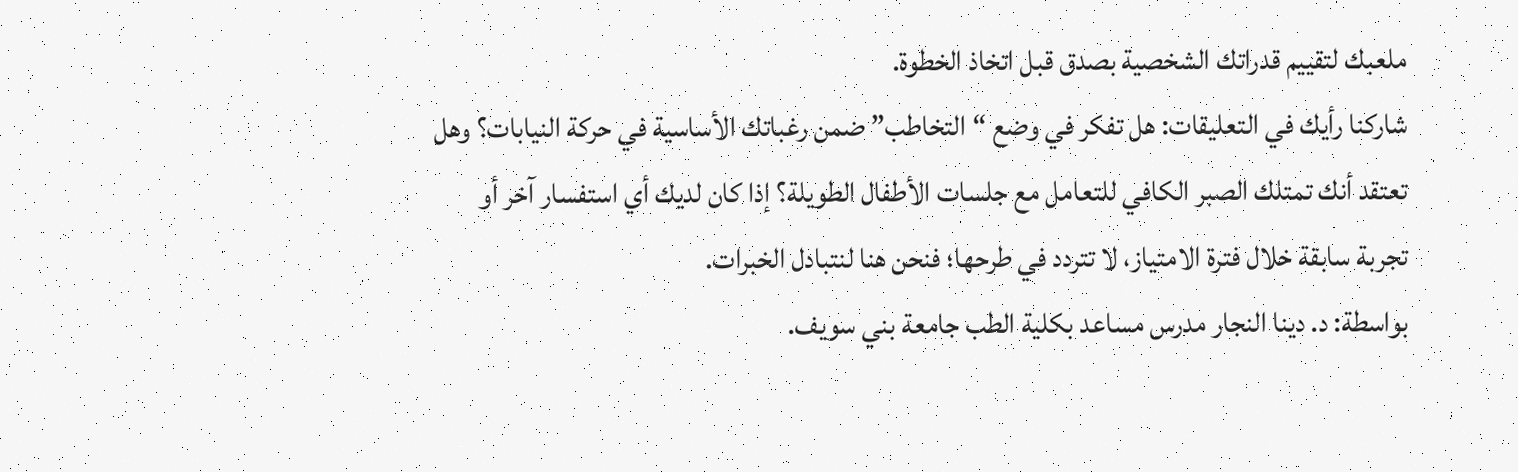ملعبك لتقييم قدراتك الشخصية بصدق قبل اتخاذ الخطوة.
شاركنا رأيك في التعليقات: هل تفكر في وضع “التخاطب” ضمن رغباتك الأساسية في حركة النيابات؟ وهل تعتقد أنك تمتلك الصبر الكافي للتعامل مع جلسات الأطفال الطويلة؟ إذا كان لديك أي استفسار آخر أو تجربة سابقة خلال فترة الامتياز، لا تتردد في طرحها؛ فنحن هنا لنتبادل الخبرات.
بواسطة: د. دينا النجار مدرس مساعد بكلية الطب جامعة بني سويف.